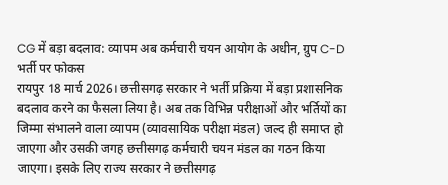CG में बड़ा बदलाव: व्यापम अब कर्मचारी चयन आयोग के अधीन, ग्रुप C-D भर्ती पर फोकस
रायपुर 18 मार्च 2026। छत्तीसगढ़ सरकार ने भर्ती प्रक्रिया में बड़ा प्रशासनिक बदलाव करने का फैसला लिया है। अब तक विभिन्न परीक्षाओं और भर्तियों का जिम्मा संभालने वाला व्यापम (व्यावसायिक परीक्षा मंडल) जल्द ही समाप्त हो जाएगा और उसकी जगह छत्तीसगढ़ कर्मचारी चयन मंडल का गठन किया जाएगा। इसके लिए राज्य सरकार ने छत्तीसगढ़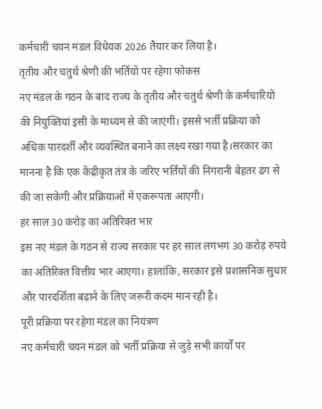कर्मचारी चयन मंडल विधेयक 2026 तैयार कर लिया है।
तृतीय और चतुर्थ श्रेणी की भर्तियों पर रहेगा फोकस
नए मंडल के गठन के बाद राज्य के तृतीय और चतुर्थ श्रेणी के कर्मचारियों की नियुक्तियां इसी के माध्यम से की जाएंगी। इससे भर्ती प्रक्रिया को अधिक पारदर्शी और व्यवस्थित बनाने का लक्ष्य रखा गया है।सरकार का मानना है कि एक केंद्रीकृत तंत्र के जरिए भर्तियों की निगरानी बेहतर ढंग से की जा सकेगी और प्रक्रियाओं में एकरूपता आएगी।
हर साल 30 करोड़ का अतिरिक्त भार
इस नए मंडल के गठन से राज्य सरकार पर हर साल लगभग 30 करोड़ रुपये का अतिरिक्त वित्तीय भार आएगा। हालांकि, सरकार इसे प्रशासनिक सुधार और पारदर्शिता बढ़ाने के लिए जरूरी कदम मान रही है।
पूरी प्रक्रिया पर रहेगा मंडल का नियंत्रण
नए कर्मचारी चयन मंडल को भर्ती प्रक्रिया से जुड़े सभी कार्यों पर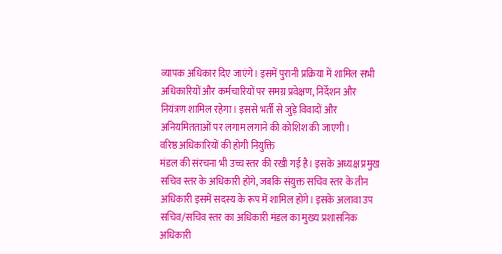व्यापक अधिकार दिए जाएंगे। इसमें पुरानी प्रक्रिया में शामिल सभी अधिकारियों और कर्मचारियों पर समग्र प्रवेक्षण, निर्देशन और नियंत्रण शामिल रहेगा। इससे भर्ती से जुड़े विवादों और अनियमितताओं पर लगाम लगाने की कोशिश की जाएगी।
वरिष्ठ अधिकारियों की होगी नियुक्ति
मंडल की संरचना भी उच्च स्तर की रखी गई है। इसके अध्यक्ष प्रमुख सचिव स्तर के अधिकारी होंगे, जबकि संयुक्त सचिव स्तर के तीन अधिकारी इसमें सदस्य के रूप में शामिल होंगे। इसके अलावा उप सचिव/सचिव स्तर का अधिकारी मंडल का मुख्य प्रशासनिक अधिकारी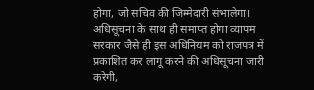होगा, जो सचिव की जिम्मेदारी संभालेगा।
अधिसूचना के साथ ही समाप्त होगा व्यापम
सरकार जैसे ही इस अधिनियम को राजपत्र में प्रकाशित कर लागू करने की अधिसूचना जारी करेगी,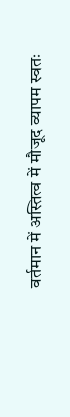वर्तमान में अस्तित्व में मौजूद व्यापम स्वतः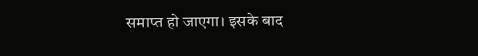समाप्त हो जाएगा। इसके बाद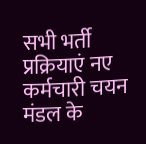सभी भर्ती प्रक्रियाएं नए कर्मचारी चयन मंडल के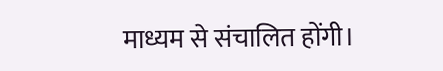माध्यम से संचालित होंगी।